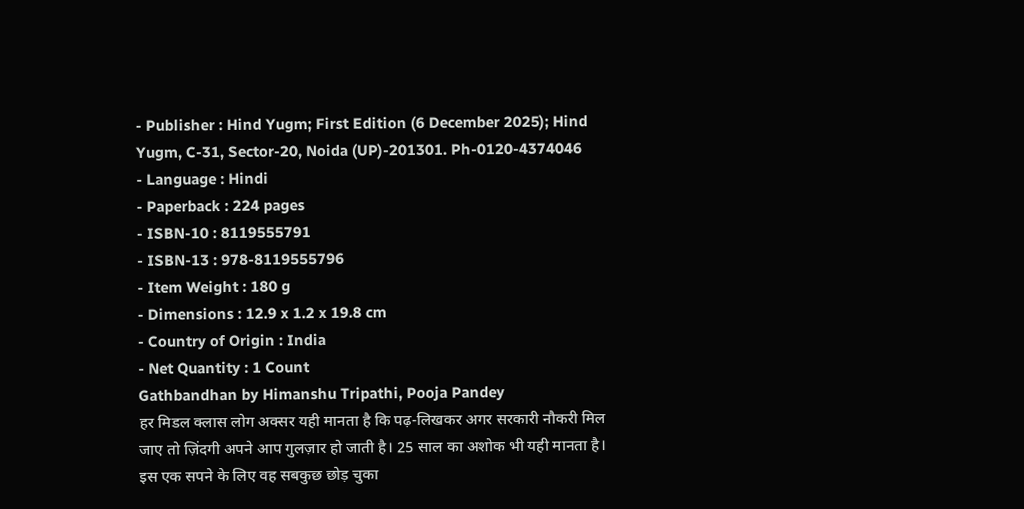- Publisher : Hind Yugm; First Edition (6 December 2025); Hind Yugm, C-31, Sector-20, Noida (UP)-201301. Ph-0120-4374046
- Language : Hindi
- Paperback : 224 pages
- ISBN-10 : 8119555791
- ISBN-13 : 978-8119555796
- Item Weight : 180 g
- Dimensions : 12.9 x 1.2 x 19.8 cm
- Country of Origin : India
- Net Quantity : 1 Count
Gathbandhan by Himanshu Tripathi, Pooja Pandey
हर मिडल क्लास लोग अक्सर यही मानता है कि पढ़-लिखकर अगर सरकारी नौकरी मिल जाए तो ज़िंदगी अपने आप गुलज़ार हो जाती है। 25 साल का अशोक भी यही मानता है। इस एक सपने के लिए वह सबकुछ छोड़ चुका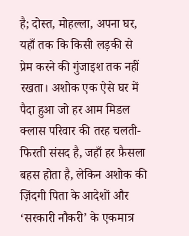है; दोस्त, मोहल्ला, अपना घर, यहाँ तक कि किसी लड़की से प्रेम करने की गुंजाइश तक नहीं रखता। अशोक एक ऐसे घर में पैदा हुआ जो हर आम मिडल क्लास परिवार की तरह चलती-फिरती संसद है, जहाँ हर फ़ैसला बहस होता है, लेकिन अशोक की ज़िंदगी पिता के आदेशों और ‘सरकारी नौकरी’ के एकमात्र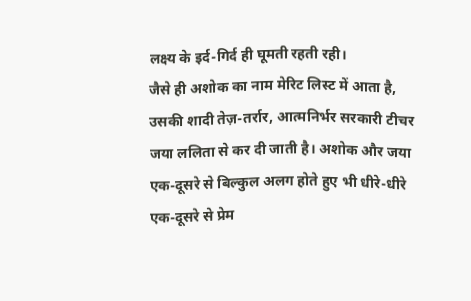लक्ष्य के इर्द-गिर्द ही घूमती रहती रही।
जैसे ही अशोक का नाम मेरिट लिस्ट में आता है, उसकी शादी तेज़-तर्रार, आत्मनिर्भर सरकारी टीचर जया ललिता से कर दी जाती है। अशोक और जया एक-दूसरे से बिल्कुल अलग होते हुए भी धीरे-धीरे एक-दूसरे से प्रेम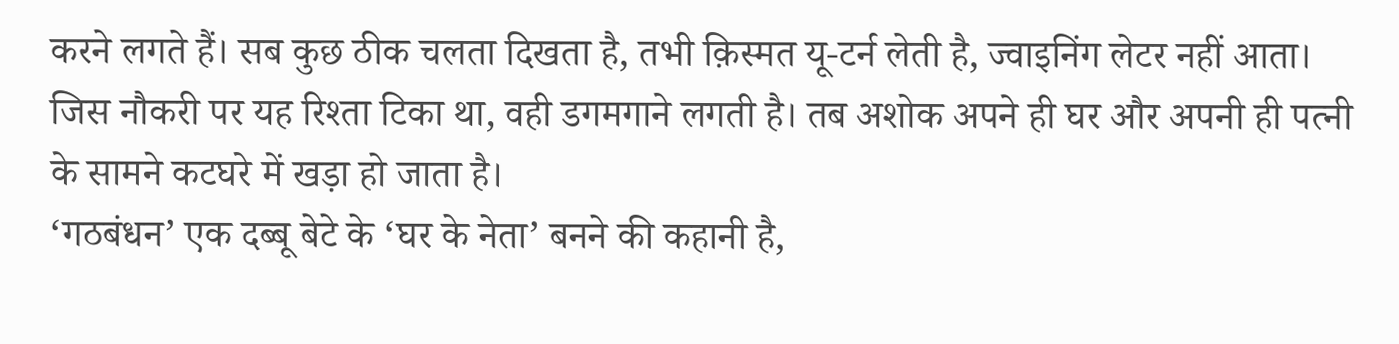करने लगते हैं। सब कुछ ठीक चलता दिखता है, तभी क़िस्मत यू-टर्न लेती है, ज्वाइनिंग लेटर नहीं आता। जिस नौकरी पर यह रिश्ता टिका था, वही डगमगाने लगती है। तब अशोक अपने ही घर और अपनी ही पत्नी के सामने कटघरे में खड़ा हो जाता है।
‘गठबंधन’ एक दब्बू बेटे के ‘घर के नेता’ बनने की कहानी है,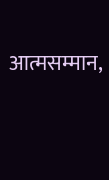आत्मसम्मान,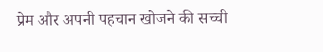प्रेम और अपनी पहचान खोजने की सच्ची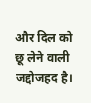और दिल को छू लेने वाली जद्दोजहद है।